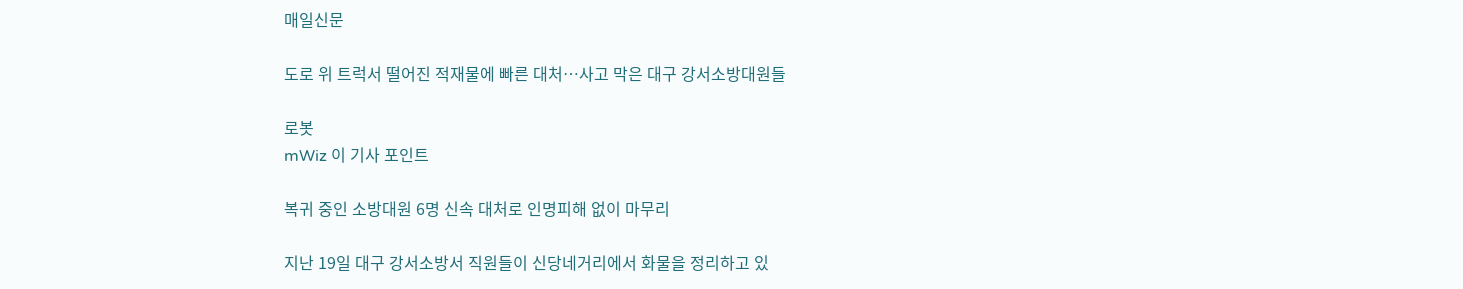매일신문

도로 위 트럭서 떨어진 적재물에 빠른 대처…사고 막은 대구 강서소방대원들

로봇
mWiz 이 기사 포인트

복귀 중인 소방대원 6명 신속 대처로 인명피해 없이 마무리

지난 19일 대구 강서소방서 직원들이 신당네거리에서 화물을 정리하고 있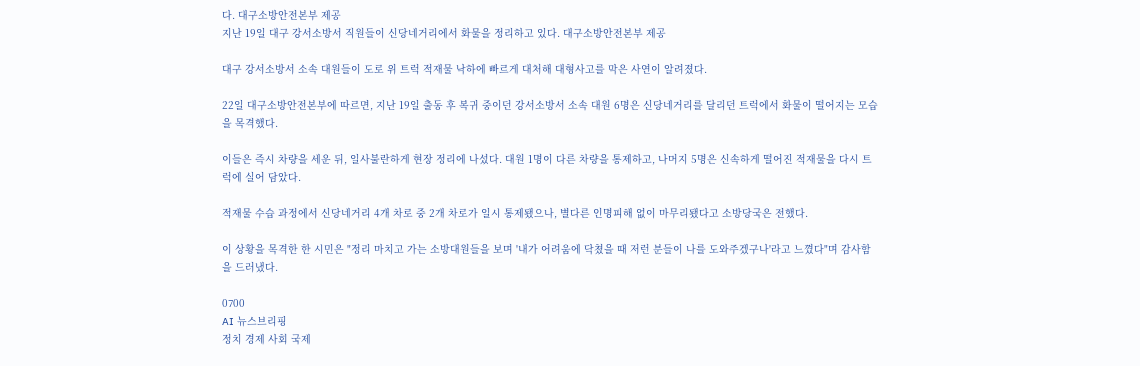다. 대구소방안전본부 제공
지난 19일 대구 강서소방서 직원들이 신당네거리에서 화물을 정리하고 있다. 대구소방안전본부 제공

대구 강서소방서 소속 대원들이 도로 위 트럭 적재물 낙하에 빠르게 대처해 대형사고를 막은 사연이 알려졌다.

22일 대구소방안전본부에 따르면, 지난 19일 출동 후 복귀 중이던 강서소방서 소속 대원 6명은 신당네거리를 달리던 트럭에서 화물이 떨어지는 모습을 목격했다.

이들은 즉시 차량을 세운 뒤, 일사불란하게 현장 정리에 나섰다. 대원 1명이 다른 차량을 통제하고, 나머지 5명은 신속하게 떨어진 적재물을 다시 트럭에 실어 담았다.

적재물 수습 과정에서 신당네거리 4개 차로 중 2개 차로가 일시 통제됐으나, 별다른 인명피해 없이 마무리됐다고 소방당국은 전했다.

이 상황을 목격한 한 시민은 "정리 마치고 가는 소방대원들을 보며 '내가 어려움에 닥쳤을 때 저런 분들이 나를 도와주겠구나'라고 느꼈다"며 감사함을 드러냈다.

0700
AI 뉴스브리핑
정치 경제 사회 국제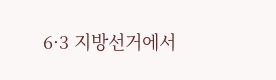6·3 지방선거에서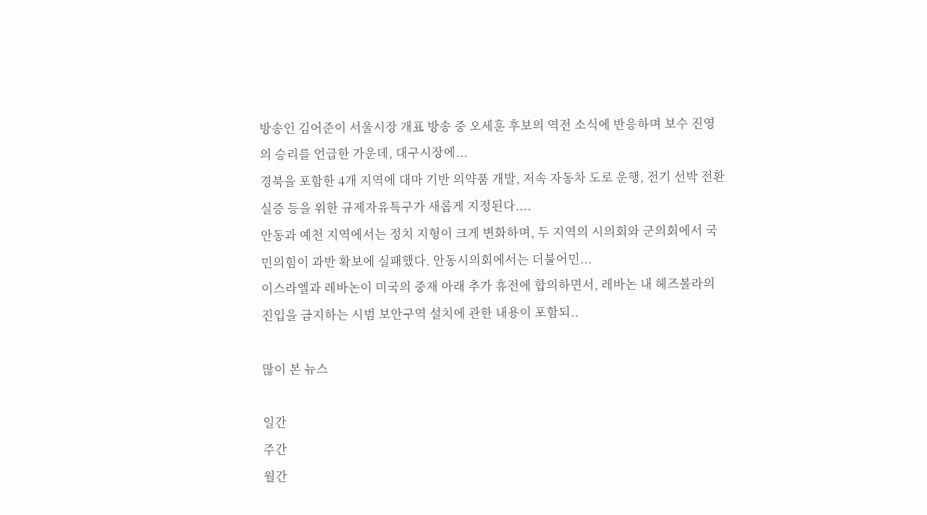방송인 김어준이 서울시장 개표 방송 중 오세훈 후보의 역전 소식에 반응하며 보수 진영의 승리를 언급한 가운데, 대구시장에...
경북을 포함한 4개 지역에 대마 기반 의약품 개발, 저속 자동차 도로 운행, 전기 선박 전환 실증 등을 위한 규제자유특구가 새롭게 지정된다....
안동과 예천 지역에서는 정치 지형이 크게 변화하며, 두 지역의 시의회와 군의회에서 국민의힘이 과반 확보에 실패했다. 안동시의회에서는 더불어민...
이스라엘과 레바논이 미국의 중재 아래 추가 휴전에 합의하면서, 레바논 내 헤즈볼라의 진입을 금지하는 시범 보안구역 설치에 관한 내용이 포함되..

많이 본 뉴스

일간
주간
월간